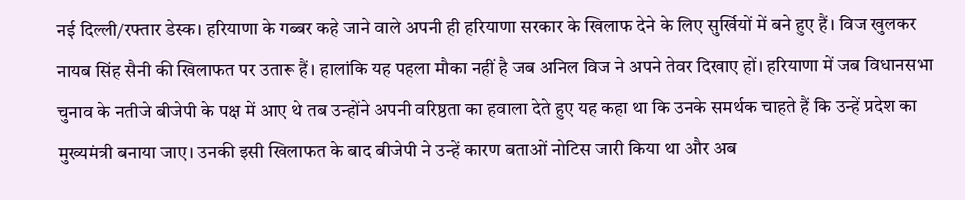नई दिल्ली/रफ्तार डेस्क। हरियाणा के गब्बर कहे जाने वाले अपनी ही हरियाणा सरकार के खिलाफ देने के लिए सुर्खियों में बने हुए हैं। विज खुलकर नायब सिंह सैनी की खिलाफत पर उतारू हैं। हालांकि यह पहला मौका नहीं है जब अनिल विज ने अपने तेवर दिखाए हों। हरियाणा में जब विधानसभा चुनाव के नतीजे बीजेपी के पक्ष में आए थे तब उन्होंने अपनी वरिष्ठता का हवाला देते हुए यह कहा था कि उनके समर्थक चाहते हैं कि उन्हें प्रदेश का मुख्यमंत्री बनाया जाए। उनकी इसी खिलाफत के बाद बीजेपी ने उन्हें कारण बताओं नोटिस जारी किया था और अब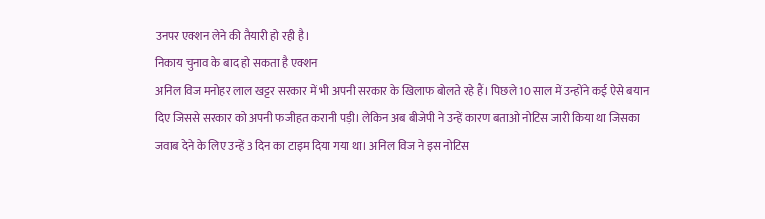उनपर एक्शन लेने की तैयारी हो रही है।
निकाय चुनाव के बाद हो सकता है एक्शन
अनिल विज मनोहर लाल खट्टर सरकार में भी अपनी सरकार के खिलाफ बोलते रहे हैं। पिछले 10 साल में उन्होंने कई ऐसे बयान दिए जिससे सरकार को अपनी फजीहत करानी पड़ी। लेकिन अब बीजेपी ने उन्हें कारण बताओ नोटिस जारी किया था जिसका जवाब देने के लिए उन्हें 3 दिन का टाइम दिया गया था। अनिल विज ने इस नोटिस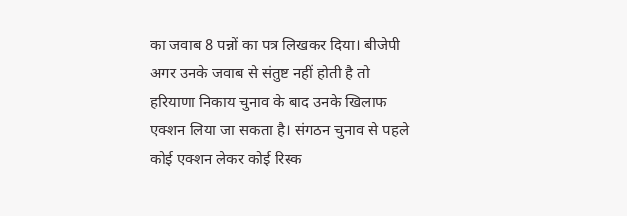का जवाब 8 पन्नों का पत्र लिखकर दिया। बीजेपी अगर उनके जवाब से संतुष्ट नहीं होती है तो हरियाणा निकाय चुनाव के बाद उनके खिलाफ एक्शन लिया जा सकता है। संगठन चुनाव से पहले कोई एक्शन लेकर कोई रिस्क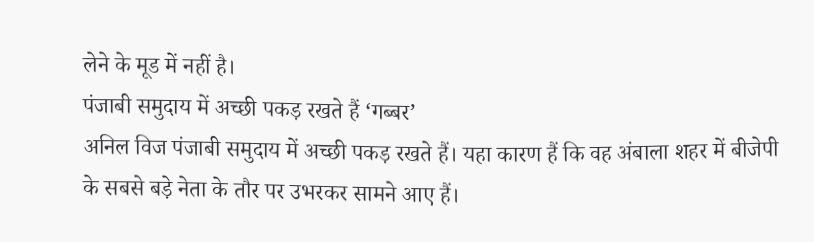लेने के मूड में नहीं है।
पंजाबी समुदाय में अच्छी पकड़ रखते हैं ‘गब्बर’
अनिल विज पंजाबी समुदाय में अच्छी पकड़ रखते हैं। यहा कारण हैं कि वह अंबाला शहर में बीजेपी के सबसे बड़े नेता के तौर पर उभरकर सामने आए हैं।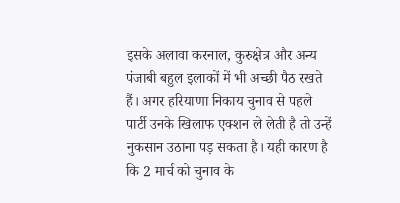इसके अलावा करनाल, कुरुक्षेत्र और अन्य पंजाबी बहुल इलाकों में भी अच्छी पैठ रखते हैं। अगर हरियाणा निकाय चुनाव से पहले पार्टी उनके खिलाफ एक्शन ले लेती है तो उन्हें नुकसान उठाना पड़ सकता है। यही कारण है कि 2 मार्च को चुनाव के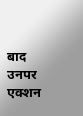बाद उनपर एक्शन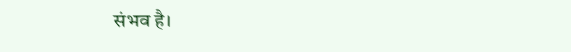संभव है।